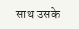साथ उसके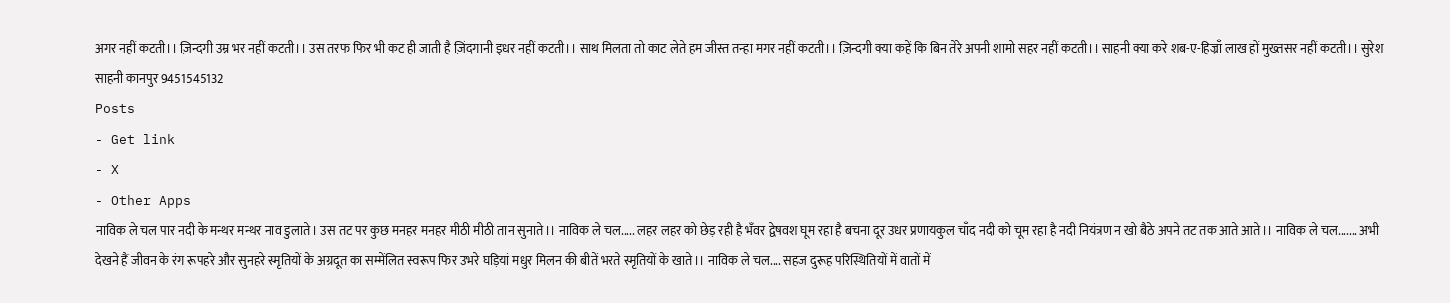अगर नहीं कटती।। ज़िन्दगी उम्र भर नहीं कटती।। उस तरफ फिर भी कट ही जाती है ज़िंदगानी इधर नहीं कटती।। साथ मिलता तो काट लेते हम जीस्त तन्हा मगर नहीं कटती।। ज़िन्दगी क्या कहें कि बिन तेरे अपनी शामो सहर नहीं कटती।। साहनी क्या करे शब-ए-हिज्राँ लाख हों मुख्तसर नहीं कटती।। सुरेश साहनी कानपुर 9451545132
Posts
- Get link
- X
- Other Apps
नाविक ले चल पार नदी के मन्थर मन्थर नाव डुलाते। उस तट पर कुछ मनहर मनहर मीठी मीठी तान सुनाते।। नाविक ले चल..... लहर लहर को छेड़ रही है भँवर द्वेषवश घूम रहा है बचना दूर उधर प्रणायकुल चाँद नदी को चूम रहा है नदी नियंत्रण न खो बैठे अपने तट तक आते आते।। नाविक ले चल....... अभी देखने हैं जीवन के रंग रूपहरे और सुनहरे स्मृतियों के अग्रदूत का सम्मेंलित स्वरूप फिर उभरे घड़ियां मधुर मिलन की बीतें भरते स्मृतियों के खाते।। नाविक ले चल.... सहज दुरूह परिस्थितियों में वातों में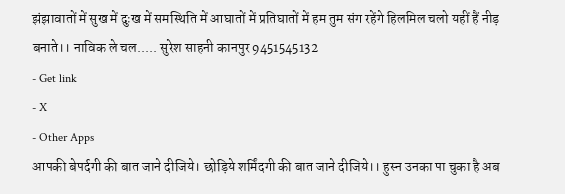झंझावातों में सुख में दुःख में समस्थिति में आघातों में प्रतिघातों में हम तुम संग रहेंगे हिलमिल चलो यहीं हैं नीड़ बनाते।। नाविक ले चल..... सुरेश साहनी कानपुर 9451545132
- Get link
- X
- Other Apps
आपकी बेपर्दगी की बात जाने दीजिये। छोड़िये शर्मिंदगी की बात जाने दीजिये।। हुस्न उनका पा चुका है अब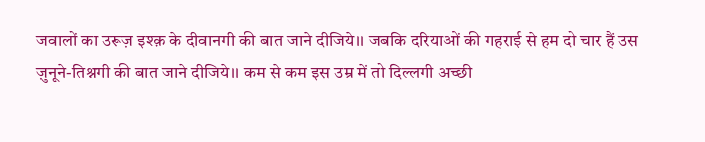जवालों का उरूज़ इश्क़ के दीवानगी की बात जाने दीजिये।। जबकि दरियाओं की गहराई से हम दो चार हैं उस ज़ुनूने-तिश्नगी की बात जाने दीजिये।। कम से कम इस उम्र में तो दिल्लगी अच्छी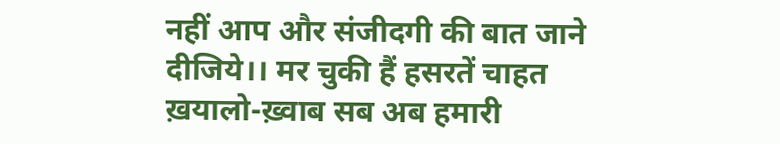नहीं आप और संजीदगी की बात जाने दीजिये।। मर चुकी हैं हसरतें चाहत ख़यालो-ख़्वाब सब अब हमारी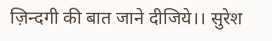ज़िन्दगी की बात जाने दीजिये।। सुरेश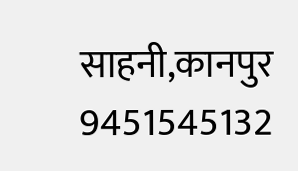साहनी,कानपुर 9451545132